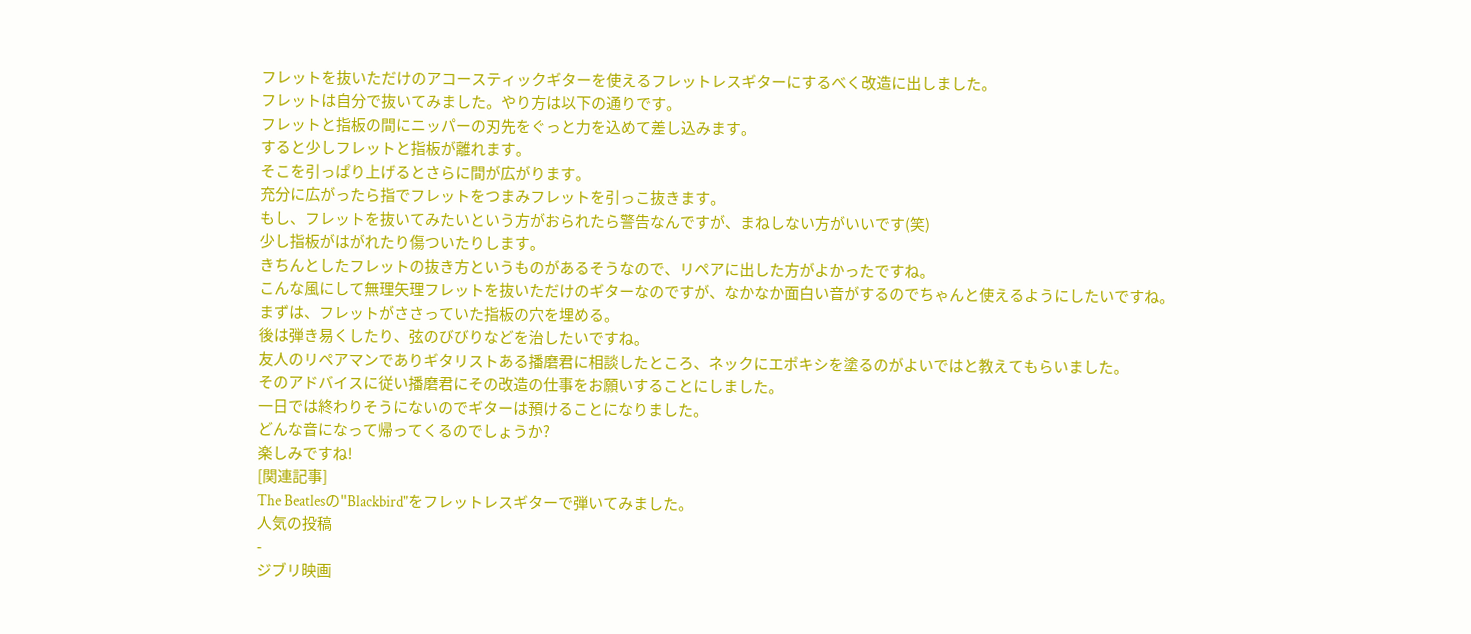フレットを抜いただけのアコースティックギターを使えるフレットレスギターにするべく改造に出しました。
フレットは自分で抜いてみました。やり方は以下の通りです。
フレットと指板の間にニッパーの刃先をぐっと力を込めて差し込みます。
すると少しフレットと指板が離れます。
そこを引っぱり上げるとさらに間が広がります。
充分に広がったら指でフレットをつまみフレットを引っこ抜きます。
もし、フレットを抜いてみたいという方がおられたら警告なんですが、まねしない方がいいです(笑)
少し指板がはがれたり傷ついたりします。
きちんとしたフレットの抜き方というものがあるそうなので、リペアに出した方がよかったですね。
こんな風にして無理矢理フレットを抜いただけのギターなのですが、なかなか面白い音がするのでちゃんと使えるようにしたいですね。
まずは、フレットがささっていた指板の穴を埋める。
後は弾き易くしたり、弦のびびりなどを治したいですね。
友人のリペアマンでありギタリストある播磨君に相談したところ、ネックにエポキシを塗るのがよいではと教えてもらいました。
そのアドバイスに従い播磨君にその改造の仕事をお願いすることにしました。
一日では終わりそうにないのでギターは預けることになりました。
どんな音になって帰ってくるのでしょうか?
楽しみですね!
[関連記事]
The Beatlesの"Blackbird"をフレットレスギターで弾いてみました。
人気の投稿
-
ジブリ映画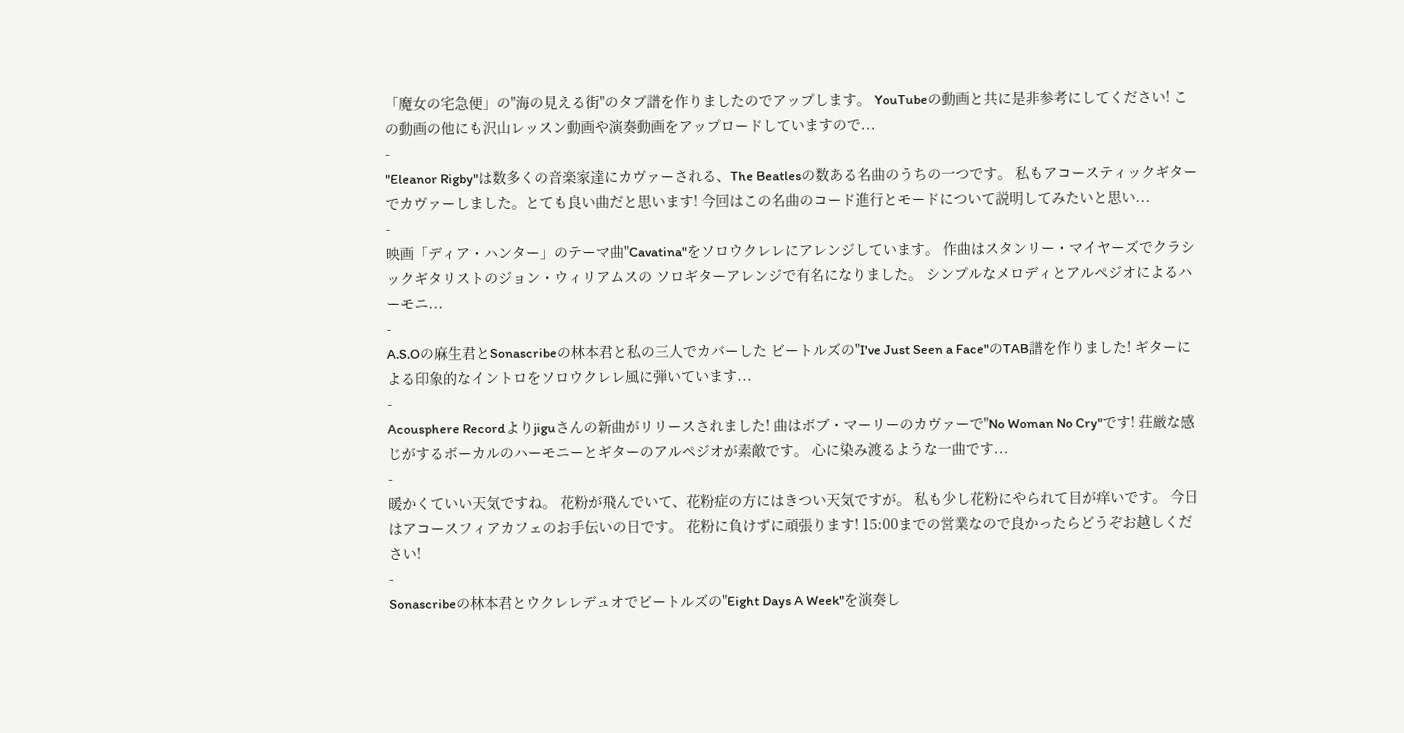「魔女の宅急便」の"海の見える街"のタブ譜を作りましたのでアップします。 YouTubeの動画と共に是非参考にしてください! この動画の他にも沢山レッスン動画や演奏動画をアップロードしていますので...
-
"Eleanor Rigby"は数多くの音楽家達にカヴァーされる、The Beatlesの数ある名曲のうちの一つです。 私もアコースティックギターでカヴァーしました。とても良い曲だと思います! 今回はこの名曲のコード進行とモードについて説明してみたいと思い...
-
映画「ディア・ハンター」のテーマ曲"Cavatina"をソロウクレレにアレンジしています。 作曲はスタンリー・マイヤーズでクラシックギタリストのジョン・ウィリアムスの ソロギターアレンジで有名になりました。 シンプルなメロディとアルペジオによるハーモニ...
-
A.S.Oの麻生君とSonascribeの林本君と私の三人でカバーした ビートルズの"I've Just Seen a Face"のTAB譜を作りました! ギターによる印象的なイントロをソロウクレレ風に弾いています...
-
Acousphere Recordよりjiguさんの新曲がリリースされました! 曲はボブ・マーリーのカヴァーで"No Woman No Cry"です! 荘厳な感じがするボーカルのハーモニーとギターのアルペジオが素敵です。 心に染み渡るような一曲です...
-
暖かくていい天気ですね。 花粉が飛んでいて、花粉症の方にはきつい天気ですが。 私も少し花粉にやられて目が痒いです。 今日はアコースフィアカフェのお手伝いの日です。 花粉に負けずに頑張ります! 15:00までの営業なので良かったらどうぞお越しください!
-
Sonascribeの林本君とウクレレデュオでビートルズの"Eight Days A Week"を演奏し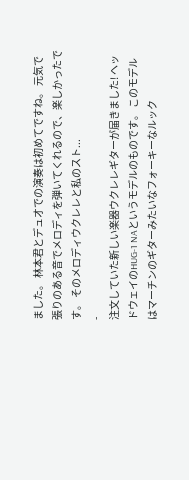ました。 林本君とデュオでの演奏は初めてですね。 元気で張りのある音でメロディを弾いてくれるので、楽しかったです。 そのメロディウクレレと私のスト...
-
注文していた新しい楽器ウクレレギターが届きました! ヘッドウェイのHUG-1 NAというモデルのものです。 このモデルはマーチンのギターみたいなフォーキーなルック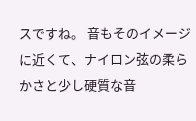スですね。 音もそのイメージに近くて、ナイロン弦の柔らかさと少し硬質な音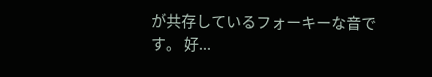が共存しているフォーキーな音です。 好...